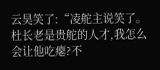云昊笑了:“凌舵主说笑了。杜长老是贵舵的人才,我怎么会让他吃瘪?不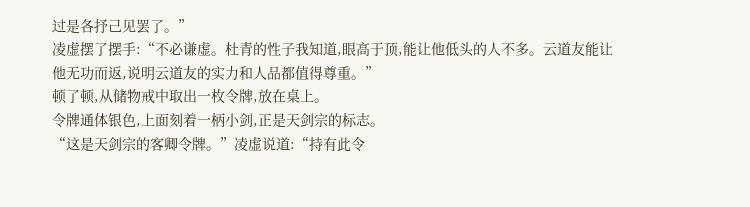过是各抒己见罢了。”
凌虚摆了摆手:“不必谦虚。杜青的性子我知道,眼高于顶,能让他低头的人不多。云道友能让他无功而返,说明云道友的实力和人品都值得尊重。”
顿了顿,从储物戒中取出一枚令牌,放在桌上。
令牌通体银色,上面刻着一柄小剑,正是天剑宗的标志。
“这是天剑宗的客卿令牌。”凌虚说道:“持有此令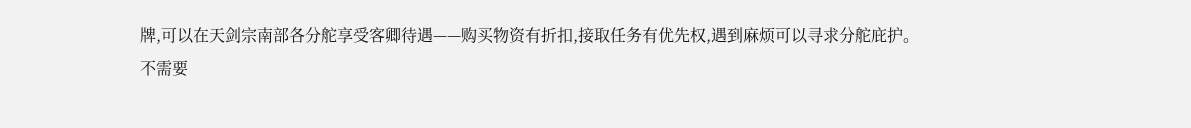牌,可以在天剑宗南部各分舵享受客卿待遇——购买物资有折扣,接取任务有优先权,遇到麻烦可以寻求分舵庇护。
不需要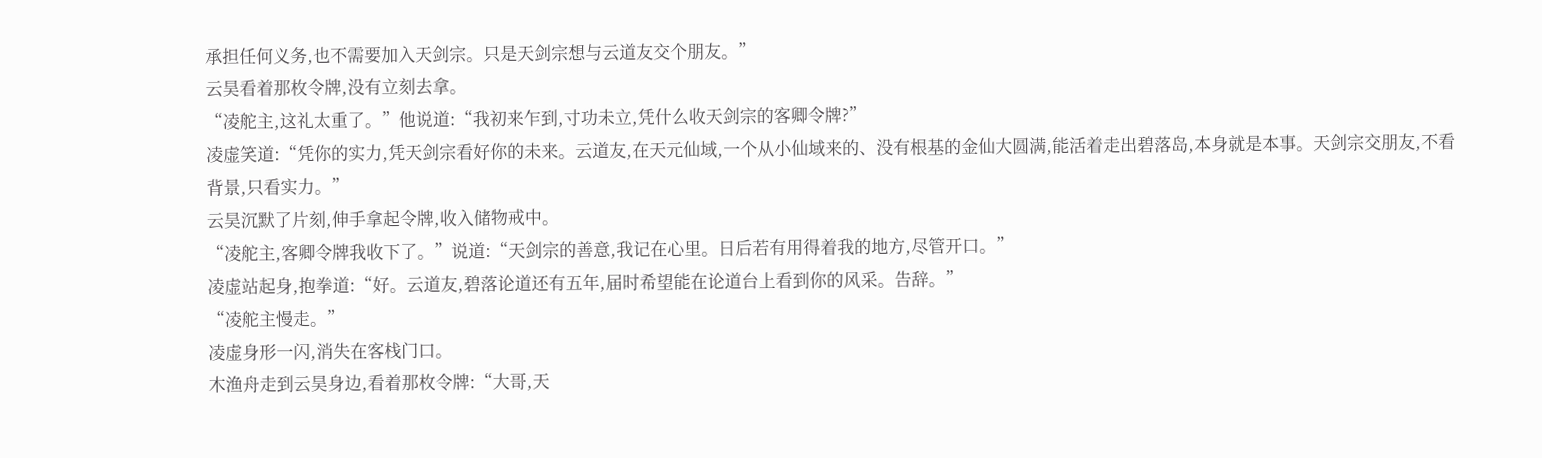承担任何义务,也不需要加入天剑宗。只是天剑宗想与云道友交个朋友。”
云昊看着那枚令牌,没有立刻去拿。
“凌舵主,这礼太重了。”他说道:“我初来乍到,寸功未立,凭什么收天剑宗的客卿令牌?”
凌虚笑道:“凭你的实力,凭天剑宗看好你的未来。云道友,在天元仙域,一个从小仙域来的、没有根基的金仙大圆满,能活着走出碧落岛,本身就是本事。天剑宗交朋友,不看背景,只看实力。”
云昊沉默了片刻,伸手拿起令牌,收入储物戒中。
“凌舵主,客卿令牌我收下了。”说道:“天剑宗的善意,我记在心里。日后若有用得着我的地方,尽管开口。”
凌虚站起身,抱拳道:“好。云道友,碧落论道还有五年,届时希望能在论道台上看到你的风采。告辞。”
“凌舵主慢走。”
凌虚身形一闪,消失在客栈门口。
木渔舟走到云昊身边,看着那枚令牌:“大哥,天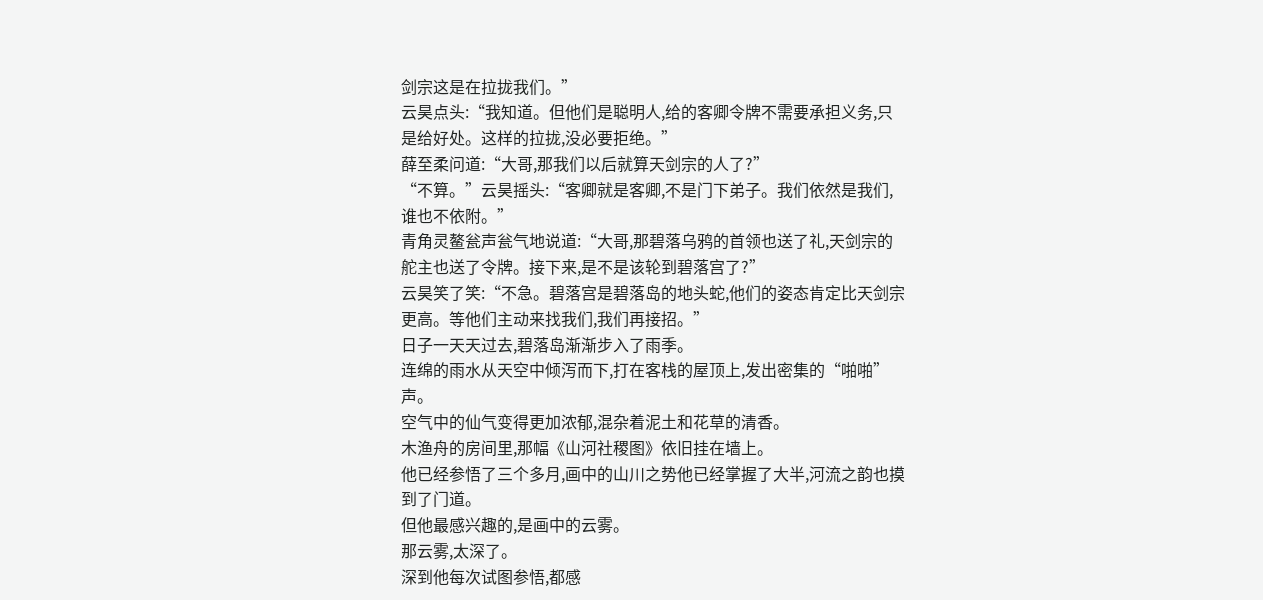剑宗这是在拉拢我们。”
云昊点头:“我知道。但他们是聪明人,给的客卿令牌不需要承担义务,只是给好处。这样的拉拢,没必要拒绝。”
薛至柔问道:“大哥,那我们以后就算天剑宗的人了?”
“不算。”云昊摇头:“客卿就是客卿,不是门下弟子。我们依然是我们,谁也不依附。”
青角灵鳌瓮声瓮气地说道:“大哥,那碧落乌鸦的首领也送了礼,天剑宗的舵主也送了令牌。接下来,是不是该轮到碧落宫了?”
云昊笑了笑:“不急。碧落宫是碧落岛的地头蛇,他们的姿态肯定比天剑宗更高。等他们主动来找我们,我们再接招。”
日子一天天过去,碧落岛渐渐步入了雨季。
连绵的雨水从天空中倾泻而下,打在客栈的屋顶上,发出密集的“啪啪”声。
空气中的仙气变得更加浓郁,混杂着泥土和花草的清香。
木渔舟的房间里,那幅《山河社稷图》依旧挂在墙上。
他已经参悟了三个多月,画中的山川之势他已经掌握了大半,河流之韵也摸到了门道。
但他最感兴趣的,是画中的云雾。
那云雾,太深了。
深到他每次试图参悟,都感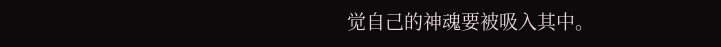觉自己的神魂要被吸入其中。